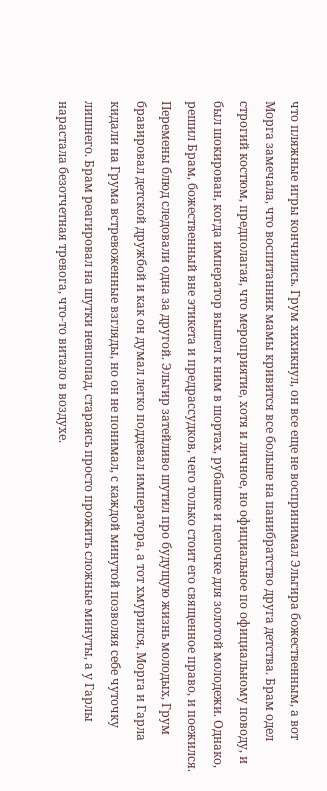что пляжные игры кончились. Грум хихикнул, он все еще не воспринимал Эльгира божественным, а вот Морга замечала, что воспитанник мамы кривится все больше на панибратство друга детства. Брам одел строгий костюм, предполагая, что мероприятие, хотя и личное, но официальное по официальному поводу, и был шокирован, когда император вышел к ним в шортах, рубашке и цепочке для золотой молодежи. Однако, решил Брам, божественный вне этикета и предрассудков, чего только стоит его священное право, и поежился.
Перемены блюд следовали одна за другой. Эльгир затейливо шутил про будущую жизнь молодых, Грум бравировал детской дружбой и как он думал легко поддевал императора, а тот хмурился, Морга и Гарла кидали на Грума встревоженные взгляды, но он не понимал, с каждой минутой позволяя себе чуточку лишнего. Брам реагировал на шутки невпопад, стараясь просто прожить сложные минуты, а у Гарлы нарастала безотчетная тревога, что-то витало в воздухе.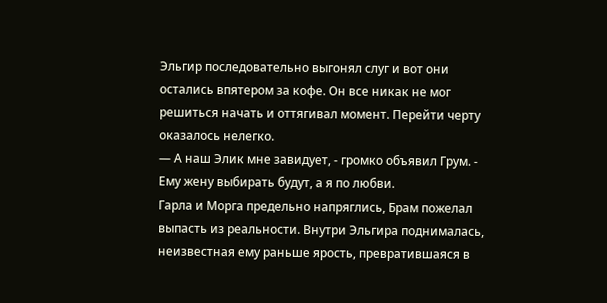Эльгир последовательно выгонял слуг и вот они остались впятером за кофе. Он все никак не мог решиться начать и оттягивал момент. Перейти черту оказалось нелегко.
— А наш Элик мне завидует, - громко объявил Грум. - Ему жену выбирать будут, а я по любви.
Гарла и Морга предельно напряглись, Брам пожелал выпасть из реальности. Внутри Эльгира поднималась, неизвестная ему раньше ярость, превратившаяся в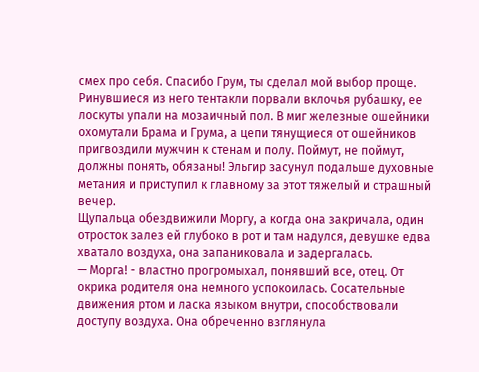смех про себя. Спасибо Грум, ты сделал мой выбор проще. Ринувшиеся из него тентакли порвали вклочья рубашку, ее лоскуты упали на мозаичный пол. В миг железные ошейники охомутали Брама и Грума, а цепи тянущиеся от ошейников пригвоздили мужчин к стенам и полу. Поймут, не поймут, должны понять, обязаны! Эльгир засунул подальше духовные метания и приступил к главному за этот тяжелый и страшный вечер.
Щупальца обездвижили Моргу, а когда она закричала, один отросток залез ей глубоко в рот и там надулся, девушке едва хватало воздуха, она запаниковала и задергалась.
— Морга! - властно прогромыхал, понявший все, отец. От окрика родителя она немного успокоилась. Сосательные движения ртом и ласка языком внутри, способствовали доступу воздуха. Она обреченно взглянула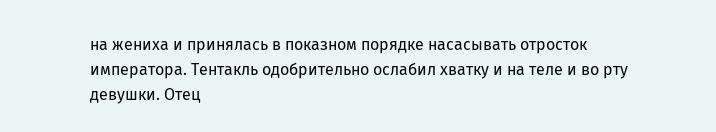на жениха и принялась в показном порядке насасывать отросток императора. Тентакль одобрительно ослабил хватку и на теле и во рту девушки. Отец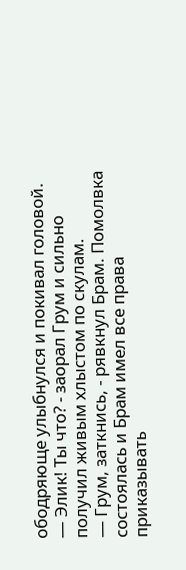ободряюще улыбнулся и покивал головой.
— Элик! Ты что? - заорал Грум и сильно получил живым хлыстом по скулам.
— Грум, заткнись, - рявкнул Брам. Помолвка состоялась и Брам имел все права приказывать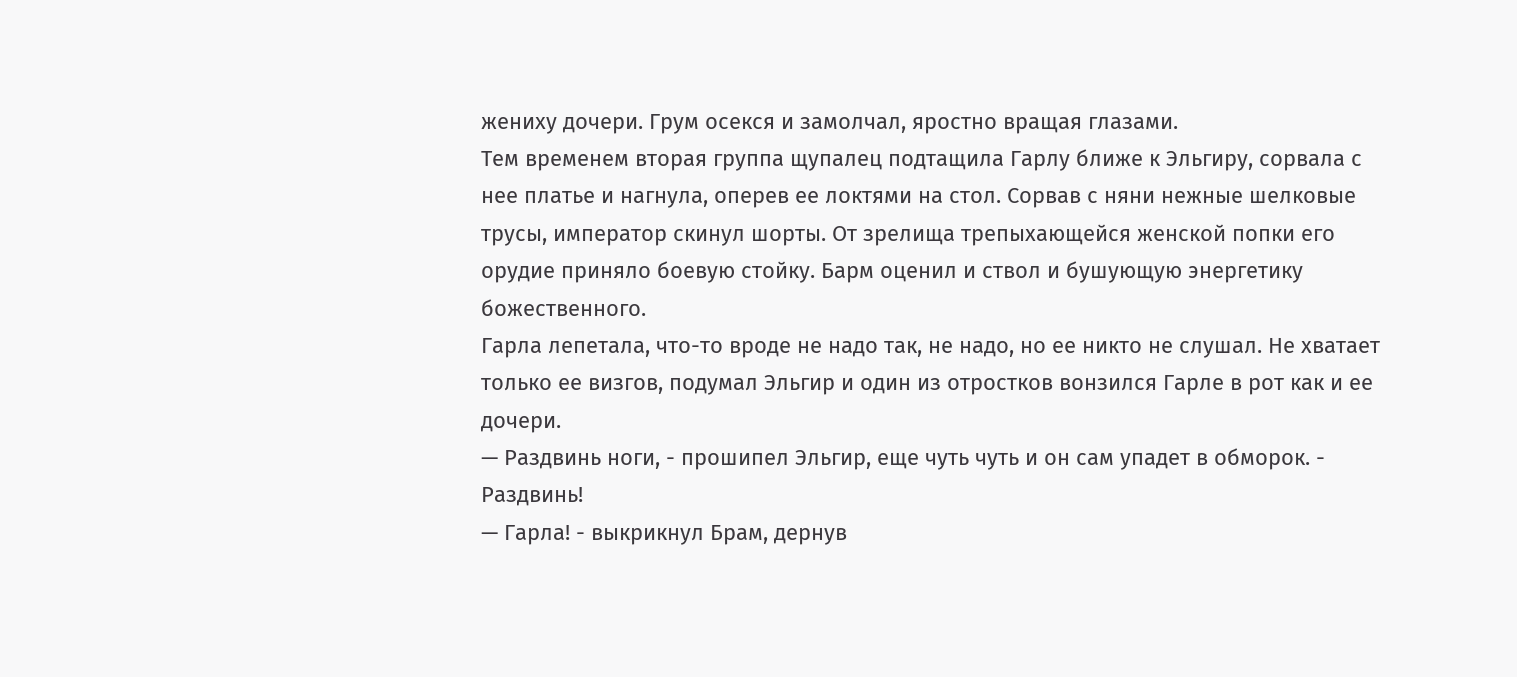жениху дочери. Грум осекся и замолчал, яростно вращая глазами.
Тем временем вторая группа щупалец подтащила Гарлу ближе к Эльгиру, сорвала с нее платье и нагнула, оперев ее локтями на стол. Сорвав с няни нежные шелковые трусы, император скинул шорты. От зрелища трепыхающейся женской попки его орудие приняло боевую стойку. Барм оценил и ствол и бушующую энергетику божественного.
Гарла лепетала, что-то вроде не надо так, не надо, но ее никто не слушал. Не хватает только ее визгов, подумал Эльгир и один из отростков вонзился Гарле в рот как и ее дочери.
— Раздвинь ноги, - прошипел Эльгир, еще чуть чуть и он сам упадет в обморок. - Раздвинь!
— Гарла! - выкрикнул Брам, дернув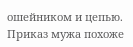ошейником и цепью.
Приказ мужа похоже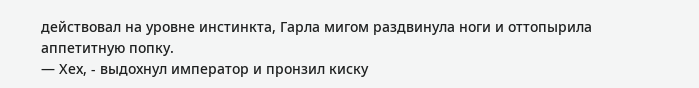действовал на уровне инстинкта, Гарла мигом раздвинула ноги и оттопырила аппетитную попку.
— Хех, - выдохнул император и пронзил киску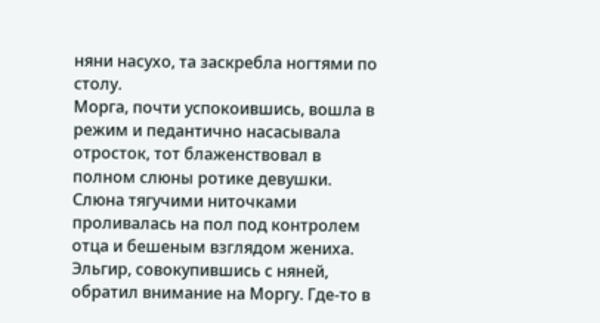няни насухо, та заскребла ногтями по столу.
Морга, почти успокоившись, вошла в режим и педантично насасывала отросток, тот блаженствовал в полном слюны ротике девушки. Слюна тягучими ниточками проливалась на пол под контролем отца и бешеным взглядом жениха.
Эльгир, совокупившись с няней, обратил внимание на Моргу. Где-то в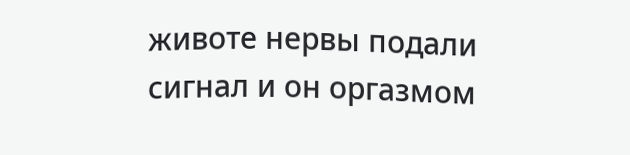животе нервы подали сигнал и он оргазмом